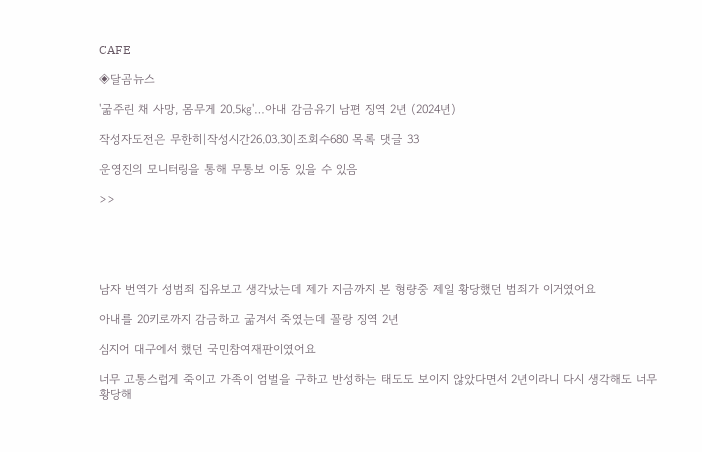CAFE

◈달곰뉴스

'굶주린 채 사망, 몸무게 20.5㎏'…아내 감금유기 남편 징역 2년 (2024년)

작성자도전은 무한히|작성시간26.03.30|조회수680 목록 댓글 33

운영진의 모니터링을 통해 무통보 이동 있을 수 있음

>>





남자 번역가 성범죄 집유보고 생각났는데 제가 지금까지 본 형량중 제일 황당했던 범죄가 이거였어요

아내를 20키로까지 감금하고 굶겨서 죽였는데 꼴랑 징역 2년

심지어 대구에서 했던 국민참여재판이였어요

너무 고통스럽게 죽이고 가족이 엄벌을 구하고 반성하는 태도도 보이지 않았다면서 2년이라니 다시 생각해도 너무 황당해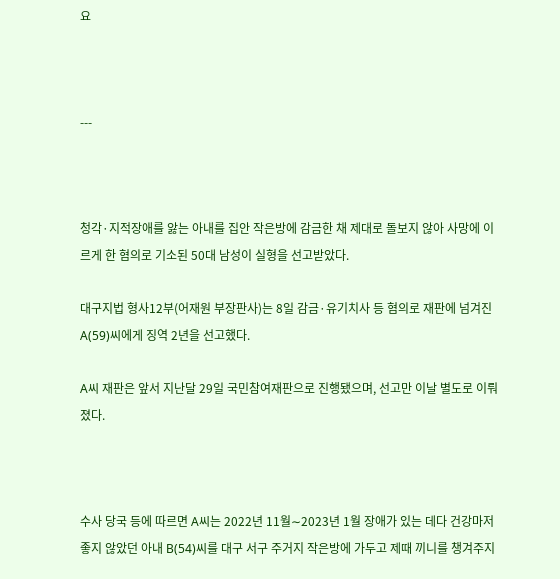요



---



청각·지적장애를 앓는 아내를 집안 작은방에 감금한 채 제대로 돌보지 않아 사망에 이르게 한 혐의로 기소된 50대 남성이 실형을 선고받았다.

대구지법 형사12부(어재원 부장판사)는 8일 감금·유기치사 등 혐의로 재판에 넘겨진 A(59)씨에게 징역 2년을 선고했다.

A씨 재판은 앞서 지난달 29일 국민참여재판으로 진행됐으며, 선고만 이날 별도로 이뤄졌다.



수사 당국 등에 따르면 A씨는 2022년 11월∼2023년 1월 장애가 있는 데다 건강마저 좋지 않았던 아내 B(54)씨를 대구 서구 주거지 작은방에 가두고 제때 끼니를 챙겨주지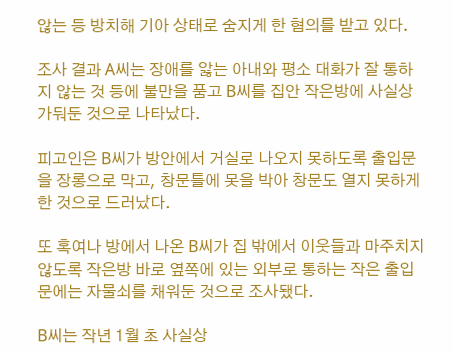않는 등 방치해 기아 상태로 숨지게 한 혐의를 받고 있다.

조사 결과 A씨는 장애를 앓는 아내와 평소 대화가 잘 통하지 않는 것 등에 불만을 품고 B씨를 집안 작은방에 사실상 가둬둔 것으로 나타났다.

피고인은 B씨가 방안에서 거실로 나오지 못하도록 출입문을 장롱으로 막고, 창문틀에 못을 박아 창문도 열지 못하게 한 것으로 드러났다.

또 혹여나 방에서 나온 B씨가 집 밖에서 이웃들과 마주치지 않도록 작은방 바로 옆쪽에 있는 외부로 통하는 작은 출입문에는 자물쇠를 채워둔 것으로 조사됐다.

B씨는 작년 1월 초 사실상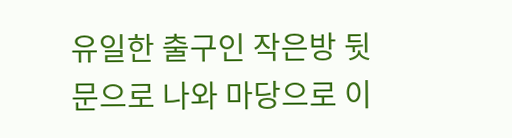유일한 출구인 작은방 뒷문으로 나와 마당으로 이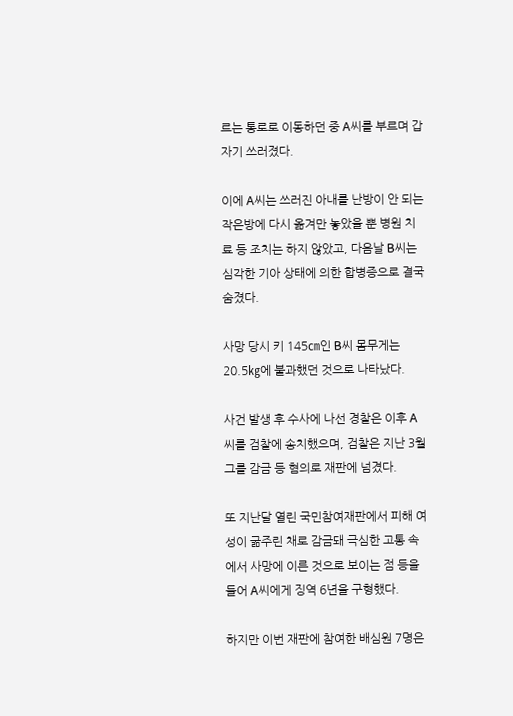르는 통로로 이동하던 중 A씨를 부르며 갑자기 쓰러졌다.

이에 A씨는 쓰러진 아내를 난방이 안 되는 작은방에 다시 옮겨만 놓았을 뿐 병원 치료 등 조치는 하지 않았고, 다음날 B씨는 심각한 기아 상태에 의한 합병증으로 결국 숨졌다.

사망 당시 키 145㎝인 B씨 몸무게는 20.5㎏에 불과했던 것으로 나타났다.

사건 발생 후 수사에 나선 경찰은 이후 A씨를 검찰에 송치했으며, 검찰은 지난 3월 그를 감금 등 혐의로 재판에 넘겼다.

또 지난달 열린 국민참여재판에서 피해 여성이 굶주린 채로 감금돼 극심한 고통 속에서 사망에 이른 것으로 보이는 점 등을 들어 A씨에게 징역 6년을 구형했다.

하지만 이번 재판에 참여한 배심원 7명은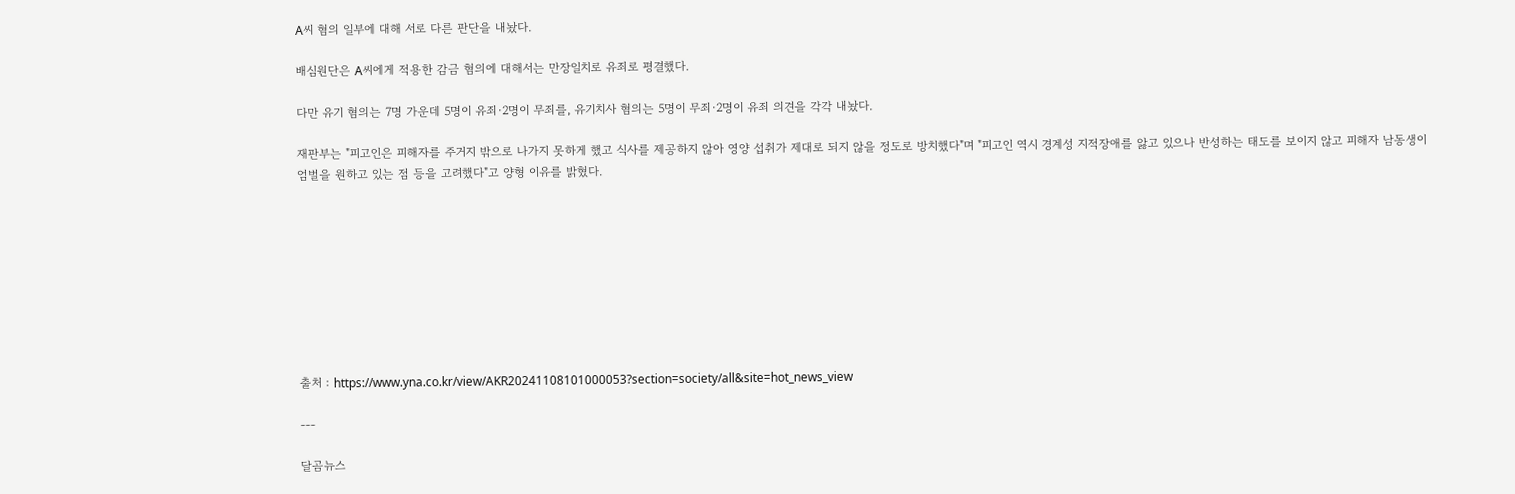A씨 혐의 일부에 대해 서로 다른 판단을 내놨다.

배심원단은 A씨에게 적용한 감금 혐의에 대해서는 만장일치로 유죄로 평결했다.

다만 유기 혐의는 7명 가운데 5명이 유죄·2명이 무죄를, 유기치사 혐의는 5명이 무죄·2명이 유죄 의견을 각각 내놨다.

재판부는 "피고인은 피해자를 주거지 밖으로 나가지 못하게 했고 식사를 제공하지 않아 영양 섭취가 제대로 되지 않을 정도로 방치했다"며 "피고인 역시 경계성 지적장애를 앓고 있으나 반성하는 태도를 보이지 않고 피해자 남동생이 엄벌을 원하고 있는 점 등을 고려했다"고 양형 이유를 밝혔다.









출처 : https://www.yna.co.kr/view/AKR20241108101000053?section=society/all&site=hot_news_view

---

달곰뉴스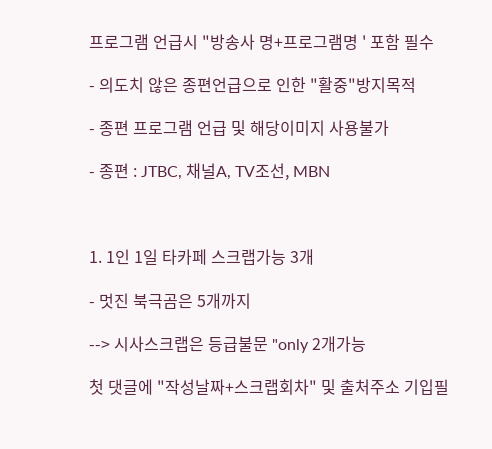프로그램 언급시 "방송사 명+프로그램명 ' 포함 필수

- 의도치 않은 종편언급으로 인한 "활중"방지목적

- 종편 프로그램 언급 및 해당이미지 사용불가

- 종편 : JTBC, 채널A, TV조선, MBN



1. 1인 1일 타카페 스크랩가능 3개

- 멋진 북극곰은 5개까지

--> 시사스크랩은 등급불문 "only 2개가능

첫 댓글에 "작성날짜+스크랩회차" 및 출처주소 기입필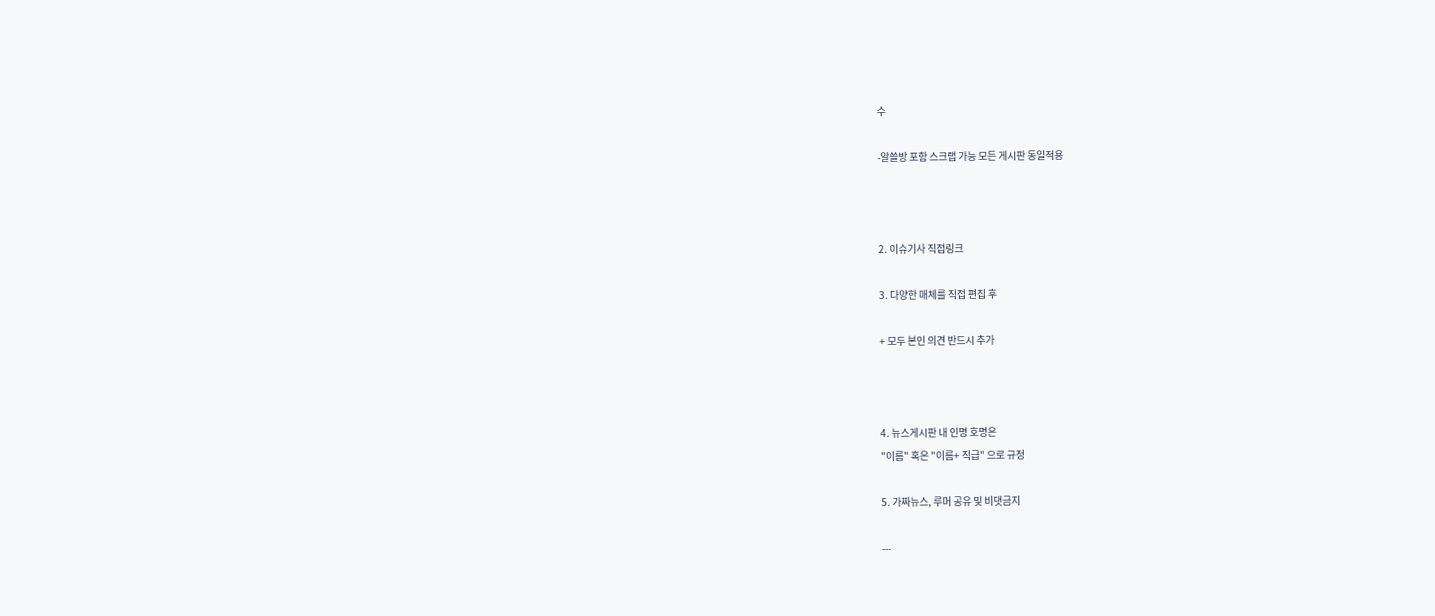수

-알쓸방 포함 스크랩 가능 모든 게시판 동일적용



2. 이슈기사 직접링크

3. 다양한 매체를 직접 편집 후

+ 모두 본인 의견 반드시 추가



4. 뉴스게시판 내 인명 호명은
"이름" 혹은 "이름+ 직급" 으로 규정

5. 가짜뉴스, 루머 공유 및 비댓금지

---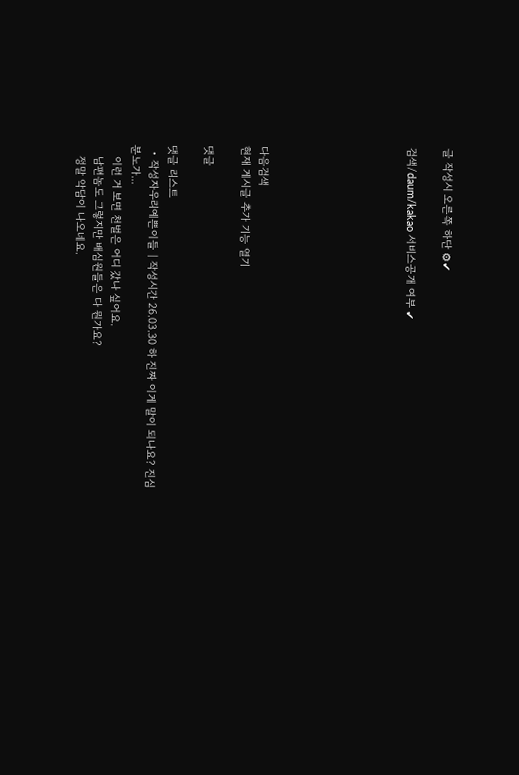글 작성시 오른쪽 하단 ⚙✔

검색/daum/kakao 서비스공개 여부 ✔







다음검색
현재 게시글 추가 기능 열기

댓글

댓글 리스트
  • 작성자우리예쁜이들 | 작성시간 26.03.30 하 진짜 이게 말이 되나요? 진심 분노가...
    이런 거 보면 천벌은 어디 갔나 싶어요.
    남편놈도 그렇지만 배심원들은 다 뭔가요?
    정말 악담이 나오네요.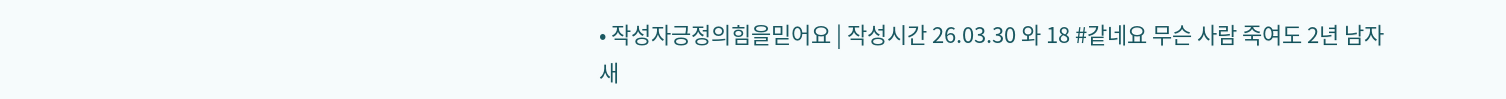• 작성자긍정의힘을믿어요 | 작성시간 26.03.30 와 18 #같네요 무슨 사람 죽여도 2년 남자새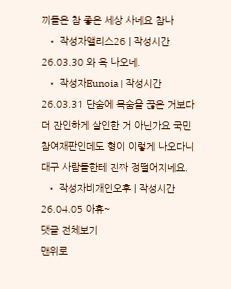끼들은 참 좋은 세상 사네요 참나
  • 작성자앨리스26 | 작성시간 26.03.30 와 욕 나오네.
  • 작성자Eunoia | 작성시간 26.03.31 단숨에 목숨을 끊은 거보다 더 잔인하게 살인한 거 아닌가요 국민참여재판인데도 형이 이렇게 나오다니 대구 사람들한테 진짜 정떨어지네요.
  • 작성자비개인오후 | 작성시간 26.04.05 아휴~
댓글 전체보기
맨위로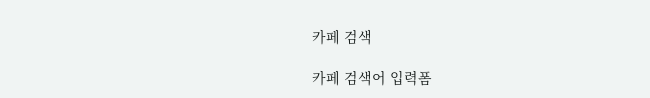카페 검색

카페 검색어 입력폼